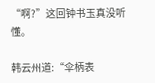“啊?”这回钟书玉真没听懂。

韩云州道:“伞柄表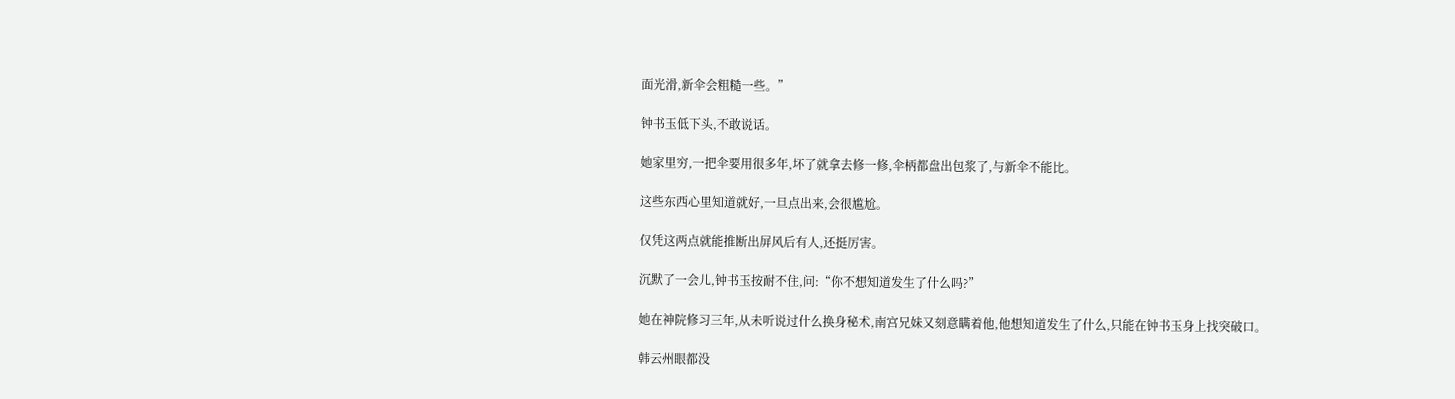面光滑,新伞会粗糙一些。”

钟书玉低下头,不敢说话。

她家里穷,一把伞要用很多年,坏了就拿去修一修,伞柄都盘出包浆了,与新伞不能比。

这些东西心里知道就好,一旦点出来,会很尴尬。

仅凭这两点就能推断出屏风后有人,还挺厉害。

沉默了一会儿,钟书玉按耐不住,问:“你不想知道发生了什么吗?”

她在神院修习三年,从未听说过什么换身秘术,南宫兄妹又刻意瞒着他,他想知道发生了什么,只能在钟书玉身上找突破口。

韩云州眼都没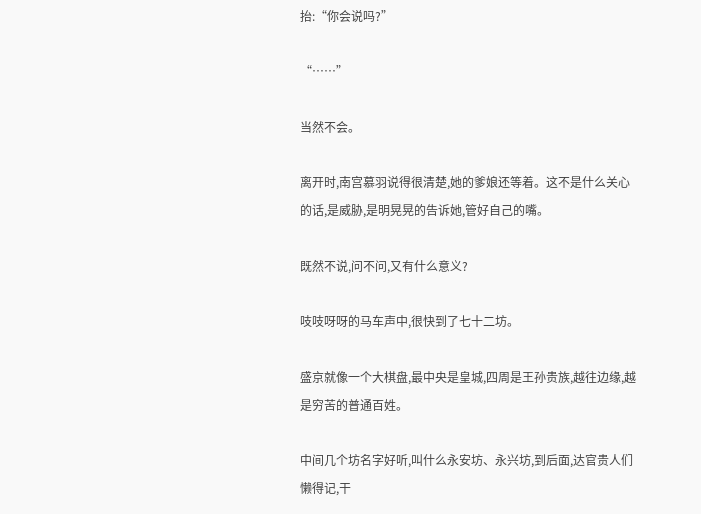抬:“你会说吗?”

“……”

当然不会。

离开时,南宫慕羽说得很清楚,她的爹娘还等着。这不是什么关心的话,是威胁,是明晃晃的告诉她,管好自己的嘴。

既然不说,问不问,又有什么意义?

吱吱呀呀的马车声中,很快到了七十二坊。

盛京就像一个大棋盘,最中央是皇城,四周是王孙贵族,越往边缘,越是穷苦的普通百姓。

中间几个坊名字好听,叫什么永安坊、永兴坊,到后面,达官贵人们懒得记,干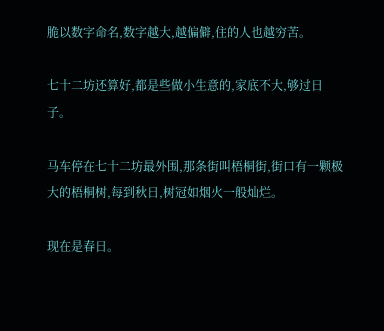脆以数字命名,数字越大,越偏僻,住的人也越穷苦。

七十二坊还算好,都是些做小生意的,家底不大,够过日子。

马车停在七十二坊最外围,那条街叫梧桐街,街口有一颗极大的梧桐树,每到秋日,树冠如烟火一般灿烂。

现在是春日。